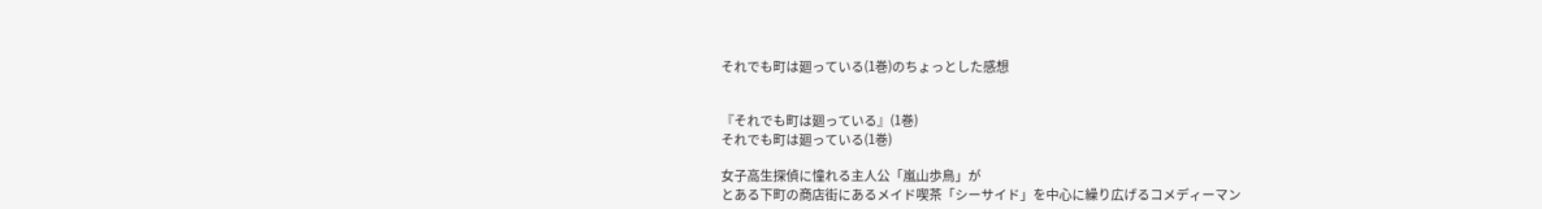それでも町は廻っている(1巻)のちょっとした感想


『それでも町は廻っている』(1巻)
それでも町は廻っている(1巻)

女子高生探偵に憧れる主人公「嵐山歩鳥」が
とある下町の商店街にあるメイド喫茶「シーサイド」を中心に繰り広げるコメディーマン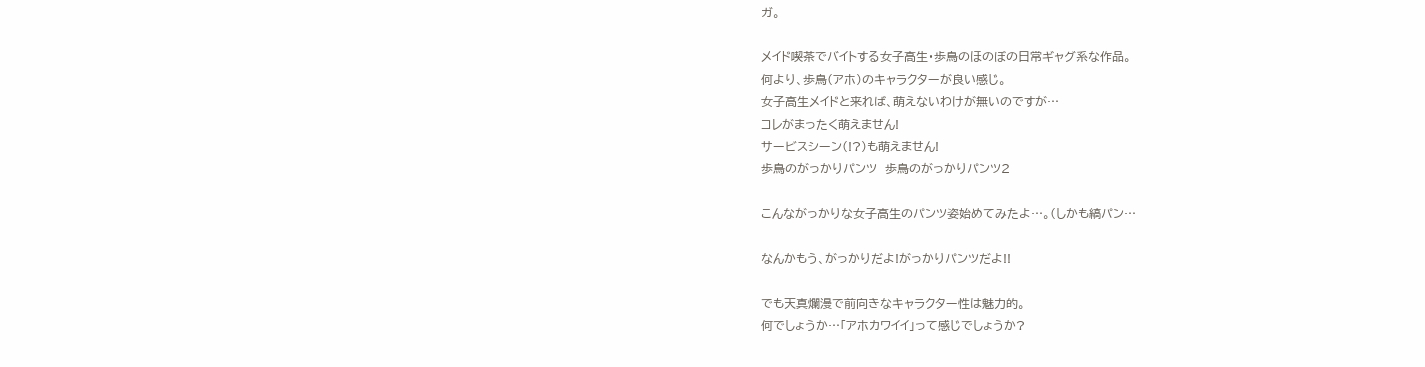ガ。

メイド喫茶でバイトする女子高生・歩鳥のほのぼの日常ギャグ系な作品。
何より、歩鳥(アホ)のキャラクターが良い感じ。
女子高生メイドと来れば、萌えないわけが無いのですが…
コレがまったく萌えません!
サービスシーン(!?)も萌えません!
歩鳥のがっかりパンツ  歩鳥のがっかりパンツ2

こんながっかりな女子高生のパンツ姿始めてみたよ…。(しかも縞パン…

なんかもう、がっかりだよ!がっかりパンツだよ!!

でも天真爛漫で前向きなキャラクター性は魅力的。
何でしょうか…「アホカワイイ」って感じでしょうか?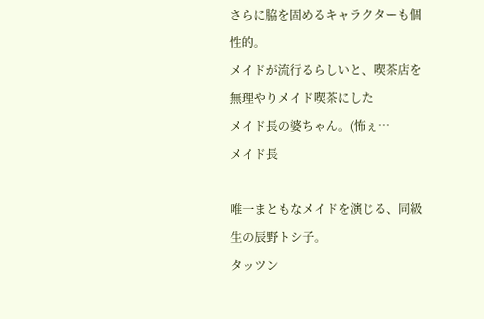さらに脇を固めるキャラクターも個性的。
メイドが流行るらしいと、喫茶店を無理やりメイド喫茶にした
メイド長の婆ちゃん。(怖ぇ…
メイド長

唯一まともなメイドを演じる、同級生の辰野トシ子。
タッツン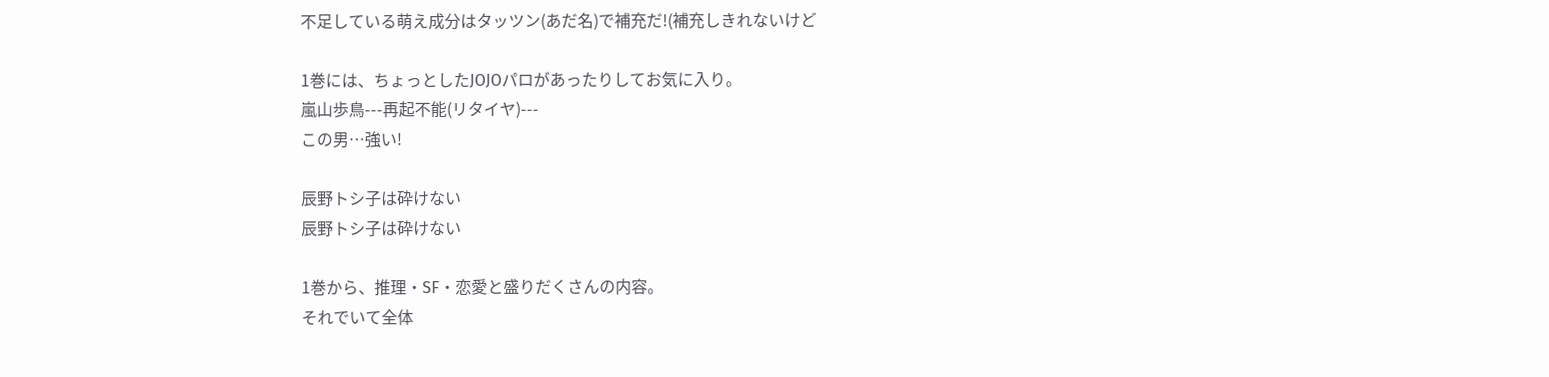不足している萌え成分はタッツン(あだ名)で補充だ!(補充しきれないけど

1巻には、ちょっとしたJOJOパロがあったりしてお気に入り。
嵐山歩鳥---再起不能(リタイヤ)---
この男…強い!

辰野トシ子は砕けない
辰野トシ子は砕けない

1巻から、推理・SF・恋愛と盛りだくさんの内容。
それでいて全体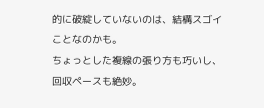的に破綻していないのは、結構スゴイことなのかも。
ちょっとした複線の張り方も巧いし、回収ペースも絶妙。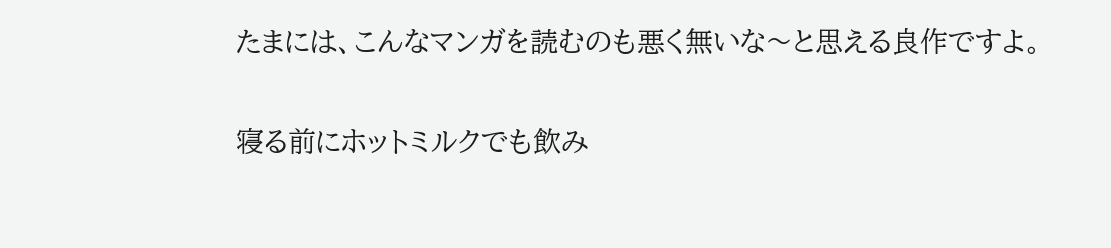たまには、こんなマンガを読むのも悪く無いな〜と思える良作ですよ。

寝る前にホットミルクでも飲み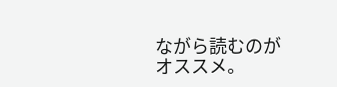ながら読むのがオススメ。